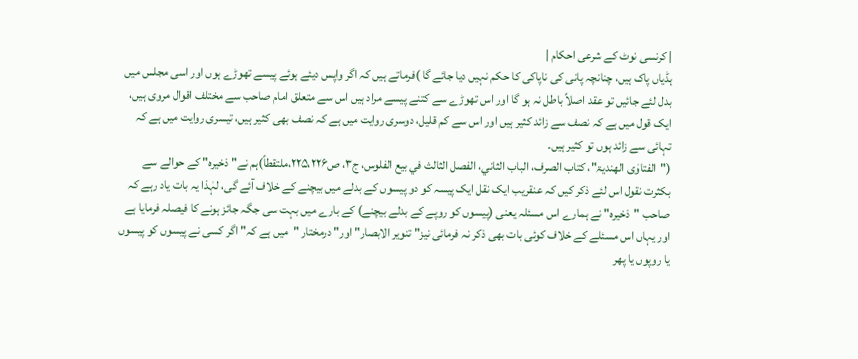| کرنسی نوٹ کے شرعی احکام |
ہڈیاں پاک ہیں، چنانچہ پانی کی ناپاکی کا حکم نہیں دیا جائے گا )فرماتے ہیں کہ اگر واپس دیئے ہوئے پیسے تھوڑے ہوں اور اسی مجلس میں بدل لئے جائیں تو عقد اصلاً باطل نہ ہو گا اور اس تھوڑے سے کتنے پیسے مراد ہیں اس سے متعلق امام صاحب سے مختلف اقوال مروی ہیں، ایک قول میں ہے کہ نصف سے زائد کثیر ہیں اور اس سے کم قلیل، دوسری روایت میں ہے کہ نصف بھی کثیر ہیں، تیسری روایت میں ہے کہ تہائی سے زائد ہوں تو کثیر ہیں۔
("الفتاوٰی الھندیۃ"، کتاب الصرف، الباب الثاني، الفصل الثالث في بیع الفلوس، ج۳، ص۲۲۵،۲۲۶،ملتقطاً)ہم نے" ذخیرہ" کے حوالے سے بکثرت نقول اس لئے ذکر کیں کہ عنقریب ایک نقل ایک پیسہ کو دو پیسوں کے بدلے میں بیچنے کے خلاف آئے گی، لہٰذا یہ بات یاد رہے کہ صاحب "ذخیرہ" نے ہمارے اس مسئلہ یعنی (پیسوں کو روپے کے بدلے بیچنے) کے بارے میں بہت سی جگہ جائز ہونے کا فیصلہ فرمایا ہے اور یہاں اس مسئلے کے خلاف کوئی بات بھی ذکر نہ فرمائی نیز" تنویر الابصار" اور" درمختار "میں ہے کہ" اگر کسی نے پیسوں کو پیسوں یا روپوں یا پھر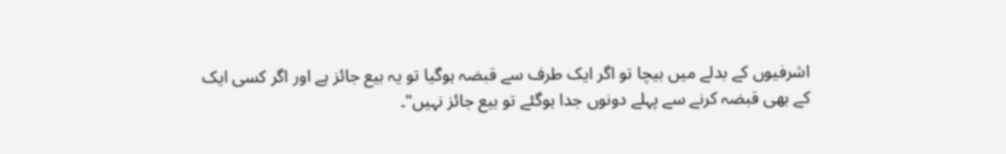اشرفیوں کے بدلے میں بیچا تو اگر ایک طرف سے قبضہ ہوگیا تو یہ بیع جائز ہے اور اگر کسی ایک کے بھی قبضہ کرنے سے پہلے دونوں جدا ہوگئے تو بیع جائز نہیں"۔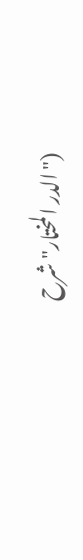("الدر المختار" شرح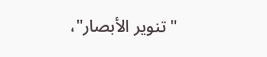"تنویر الأبصار"،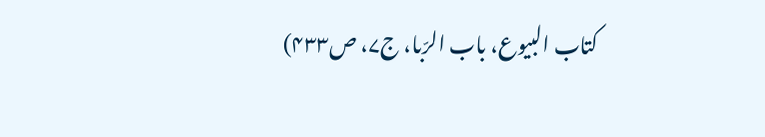کتاب البیوع، باب الرّبا، ج۷، ص۴۳۳)